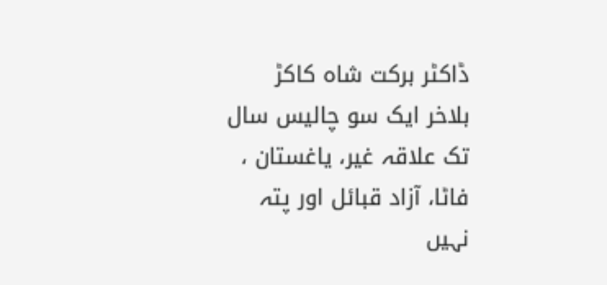ڈاکٹر برکت شاہ کاکڑ
بلاخر ایک سو چالیس سال تک علاقہ غیر، یاغستان ، فاٹا، آزاد قبائل اور پتہ نہیں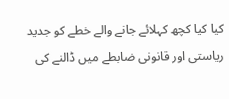کیا کیا کچھ کہلائے جانے والے خطے کو جدید ریاستی اور قانونی ضابطے میں ڈالنے کی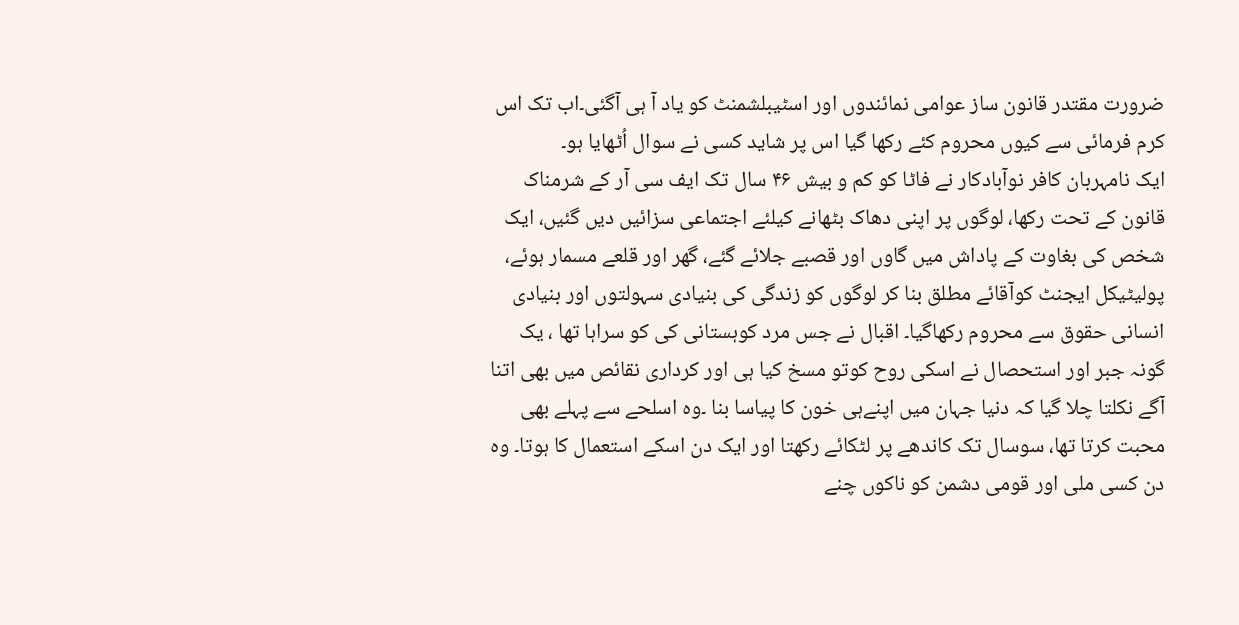ضرورت مقتدر قانون ساز عوامی نمائندوں اور اسٹیبلشمنٹ کو یاد آ ہی آگئی۔اب تک اس کرم فرمائی سے کیوں محروم کئے رکھا گیا اس پر شاید کسی نے سوال اُٹھایا ہو۔
ایک نامہربان کافر نوآبادکار نے فاٹا کو کم و بیش ۴۶ سال تک ایف سی آر کے شرمناک قانون کے تحت رکھا، لوگوں پر اپنی دھاک بٹھانے کیلئے اجتماعی سزائیں دیں گئیں، ایک شخص کی بغاوت کے پاداش میں گاوں اور قصبے جلائے گئے، گھر اور قلعے مسمار ہوئے، پولیٹیکل ایجنٹ کوآقائے مطلق بنا کر لوگوں کو زندگی کی بنیادی سہولتوں اور بنیادی انسانی حقوق سے محروم رکھاگیا۔ اقبال نے جس مرد کوہستانی کی کو سراہا تھا ، یک گونہ جبر اور استحصال نے اسکی روح کوتو مسخ کیا ہی اور کرداری نقائص میں بھی اتنا آگے نکلتا چلا گیا کہ دنیا جہان میں اپنےہی خون کا پیاسا بنا ۔وہ اسلحے سے پہلے بھی محبت کرتا تھا، سوسال تک کاندھے پر لٹکائے رکھتا اور ایک دن اسکے استعمال کا ہوتا۔ وہ دن کسی ملی اور قومی دشمن کو ناکوں چنے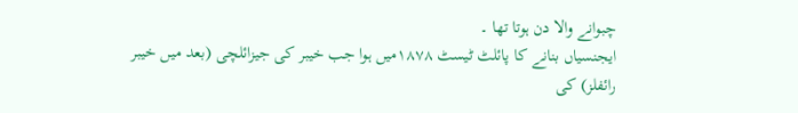چبوانے والا دن ہوتا تھا ۔
ایجنسیاں بنانے کا پائلٹ ٹیسٹ ۱۸۷۸میں ہوا جب خیبر کی جیزائلچی (بعد میں خیبر رائفلز) کی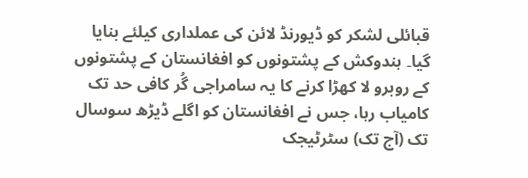قبائلی لشکر کو ڈیورنڈ لائن کی عملداری کیلئے بنایا گیا۔ ہندوکش کے پشتونوں کو افغانستان کے پشتونوں کے روبرو لا کھڑا کرنے کا یہ سامراجی گُر کافی حد تک کامیاب رہا، جس نے افغانستان کو اگلے ڈیڑھ سوسال تک (آج تک) سٹرٹیجک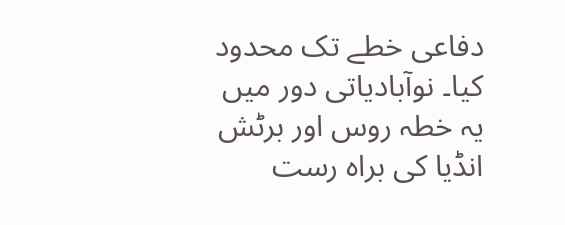دفاعی خطے تک محدود کیا۔ نوآبادیاتی دور میں یہ خطہ روس اور برٹش انڈیا کی براہ رست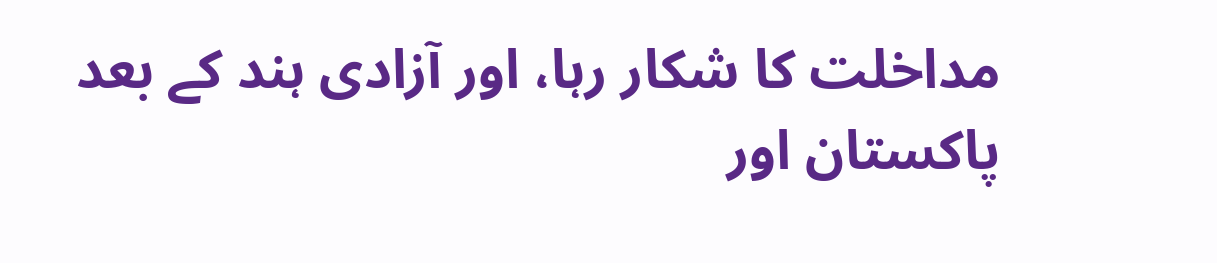مداخلت کا شکار رہا، اور آزادی ہند کے بعد پاکستان اور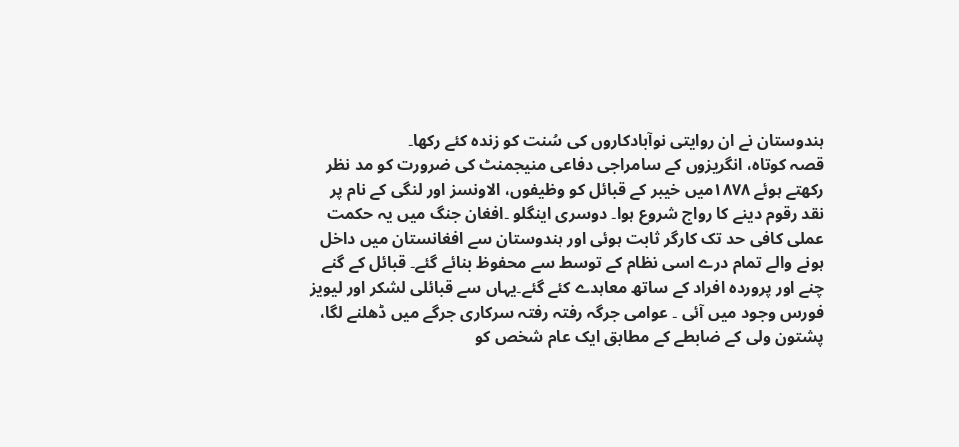ہندوستان نے ان روایتی نوآبادکاروں کی سُنت کو زندہ کئے رکھا۔
قصہ کوتاہ، انگریزوں کے سامراجی دفاعی منیجمنٹ کی ضرورت کو مد نظر رکھتے ہوئے ۱۸۷۸میں خیبر کے قبائل کو وظیفوں، الاونسز اور لنگی کے نام پر نقد رقوم دینے کا رواج شروع ہوا۔ دوسری اینگلو ۔افغان جنگ میں یہ حکمت عملی کافی حد تک کارگر ثابت ہوئی اور ہندوستان سے افغانستان میں داخل ہونے والے تمام درے اسی نظام کے توسط سے محفوظ بنائے گئے۔ قبائل کے گنے چنے اور پروردہ افراد کے ساتھ معاہدے کئے گئے۔یہاں سے قبائلی لشکر اور لیویز فورس وجود میں آئی ۔ عوامی جرگہ رفتہ رفتہ سرکاری جرگے میں ڈھلنے لگا، پشتون ولی کے ضابطے کے مطابق ایک عام شخص کو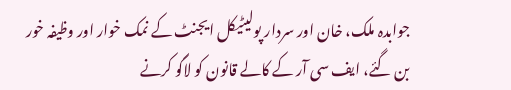جوابدہ ملک، خان اور سردار پولیٹیکل ایجنٹ کے نمک خوار اور وظیفہ خور بن گئے، ایف سی آر کے کالے قانون کو لاگو کرنے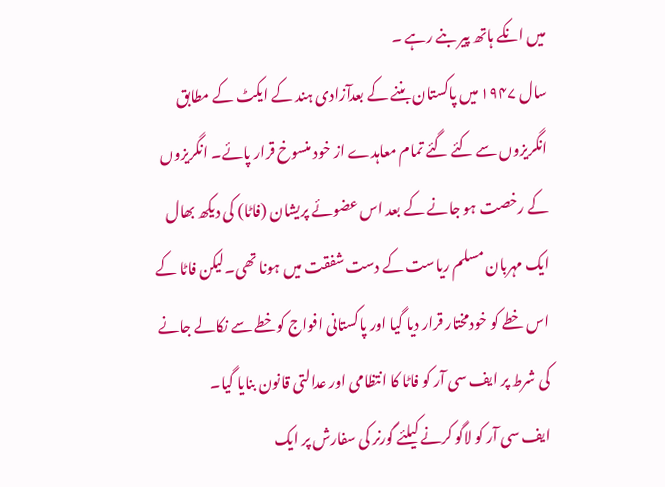میں انکے ہاتھ پیر بنے رہے ۔
سال ۱۹۴۷ میں پاکستان بننے کے بعدآزادی ہند کے ایکٹ کے مطابق انگریزوں سے کئے گئے تمام معاہدے از خود منسوخ قرار پائے۔ انگریزوں کے رخصت ہو جانے کے بعد اس عضوئے پریشان (فاٹا) کی دیکھ بھال ایک مہربان مسلم ریاست کے دست شفقت میں ہونا تھی۔لیکن فاٹا کے اس خطے کو خودمختار قرار دیا گیا اور پاکستانی افواج کوخطے سے نکالے جانے کی شرط پر ایف سی آر کو فاٹا کا انتظامی اور عدالتی قانون بنایا گیا۔
ایف سی آر کو لاگو کرنے کیلئے گورنر کی سفارش پر ایک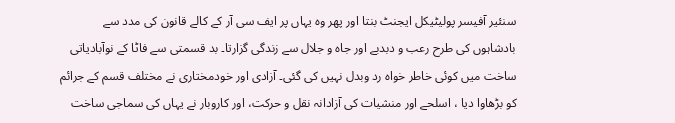سنئیر آفیسر پولیٹیکل ایجنٹ بنتا اور پھر وہ یہاں پر ایف سی آر کے کالے قانون کی مدد سے بادشاہوں کی طرح رعب و دبدبے اور جاہ و جلال سے زندگی گزارتا۔ بد قسمتی سے فاٹا کے نوآبادیاتی ساخت میں کوئی خاطر خواہ رد وبدل نہیں کی گئی۔ آزادی اور خودمختاری نے مختلف قسم کے جرائم کو بڑھاوا دیا ، اسلحے اور منشیات کی آزادانہ نقل و حرکت، اور کاروبار نے یہاں کی سماجی ساخت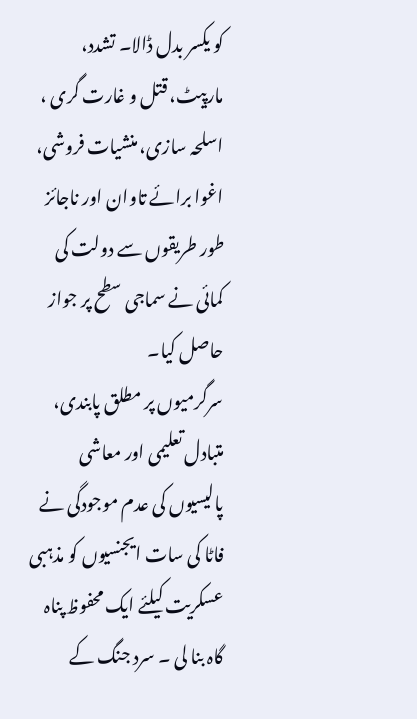کو یکسر بدل ڈالا۔ تشدد، مارپیٹ، قتل و غارت گری ، اسلحہ سازی، منشیات فروشی، اغوا برائے تاوان اور ناجائز طور طریقوں سے دولت کی کمائی نے سماجی سطح پر جواز حاصل کیا۔
سرگرمیوں پر مطلق پابندی، متبادل تعلیمی اور معاشی پالیسیوں کی عدم موجودگی نے فاٹا کی سات ایجنسیوں کو مذہبی عسکریت کیلئے ایک محفوظ پناہ گاہ بنا لی ۔ سرد جنگ کے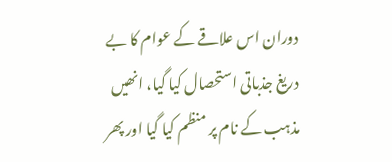دوران اس علاقے کے عوام کا بے دریغ جذباتی استحصال کیا گیا، انھیں مذہب کے نام پر منظم کیا گیا اور پھر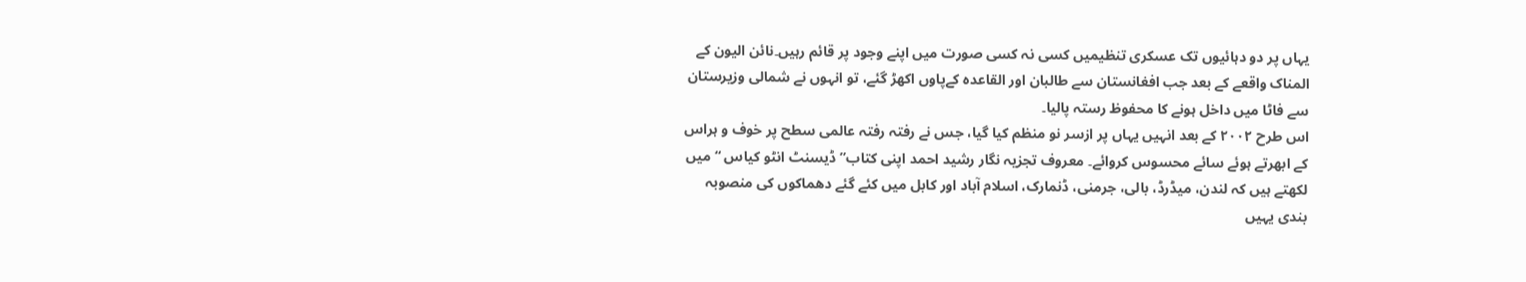یہاں پر دو دہائیوں تک عسکری تنظیمیں کسی نہ کسی صورت میں اپنے وجود پر قائم رہیں۔نائن الیون کے المناک واقعے کے بعد جب افغانستان سے طالبان اور القاعدہ کےپاوں اکھڑ گئے، تو انہوں نے شمالی وزیرستان سے فاٹا میں داخل ہونے کا محفوظ رستہ پالیا۔
اس طرح ۲۰۰۲ کے بعد انہیں یہاں پر ازسر نو منظم کیا گیا، جس نے رفتہ رفتہ عالمی سطح پر خوف و ہراس کے ابھرتے ہوئے سائے محسوس کروائے۔ معروف تجزیہ نگار رشید احمد اپنی کتاب” ڈیسنٹ انٹو کیاس “ میں لکھتے ہیں کہ لندن، میڈرڈ، بالی، جرمنی، ڈنمارک، اسلام آباد اور کابل میں کئے گئے دھماکوں کی منصوبہ بندی یہیں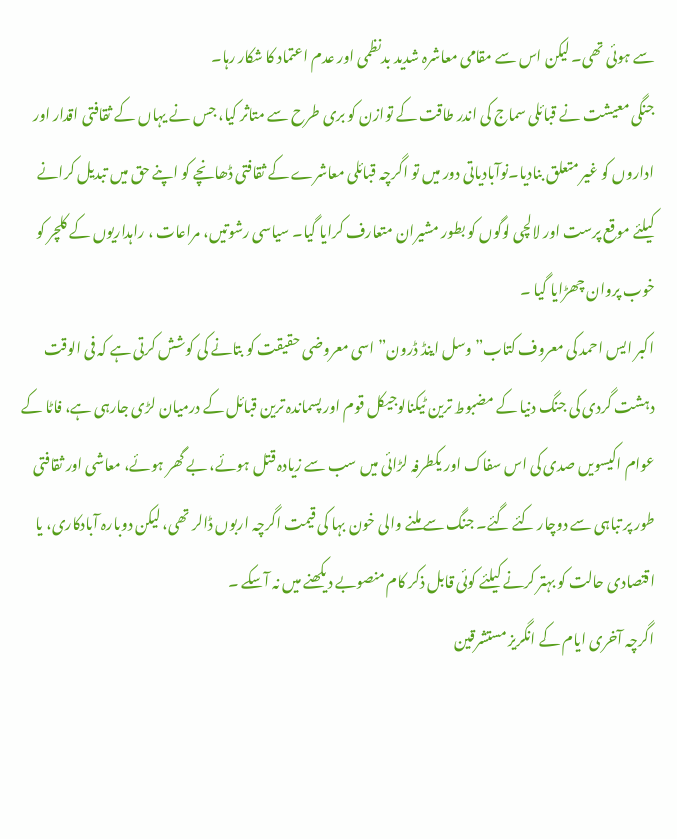سے ہوئی تھی۔ لیکن اس سے مقامی معاشرہ شدید بدنظمی اور عدم اعتماد کا شکار رہا۔
جنگی معیشت نے قبائلی سماج کی اندر طاقت کے توازن کو بری طرح سے متاثر کیا، جس نے یہاں کے ثقافتی اقدار اور اداروں کو غیر متعلق بنادیا۔نوآبادیاتی دور میں تو اگرچہ قبائلی معاشرے کے ثقافتی ڈھانچے کو اپنے حق میں تبدیل کرانے کیلئے موقع پرست اور لالچی لوگوں کو بطور مشیران متعارف کرایا گیا۔ سیاسی رشوتیں، مراعات ، راہداریوں کے کلچر کو خوب پروان چھڑایا گیا ۔
اکبر ایس احمد کی معروف کتاب” وسل اینڈ ڈرون” اسی معروضی حقیقت کو بتانے کی کوشش کرتی ہے کہ فی الوقت دہشت گردی کی جنگ دنیا کے مضبوط ترین ٹیکنالوجیکل قوم اور پسماندہ ترین قبائل کے درمیان لڑی جارہی ہے، فاٹا کے عوام اکیسویں صدی کی اس سفاک اور یکطرفہ لڑائی میں سب سے زیادہ قتل ہوئے، بے گھر ہوئے، معاشی اور ثقافتی طور پر تباہی سے دوچار کئے گئے۔ جنگ سے ملنے والی خون بہا کی قیمت اگرچہ اربوں ڈالر تھی، لیکن دوبارہ آبادکاری، یا اقتصادی حالت کو بہتر کرنے کیلئے کوئی قابل ذکر کام منصوبے دیکھنے میں نہ آسکے ۔
اگرچہ آخری ایام کے انگریز مستشرقین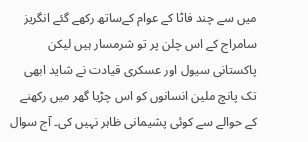میں سے چند فاٹا کے عوام کےساتھ رکھے گئے انگریز سامراج کے اس چلن پر تو شرمسار ہیں لیکن پاکستانی سیول اور عسکری قیادت نے شاید ابھی تک پانچ ملین انسانوں کو اس چڑیا گھر میں رکھنے کے حوالے سے کوئی پشیمانی ظاہر نہیں کی۔ آج سوال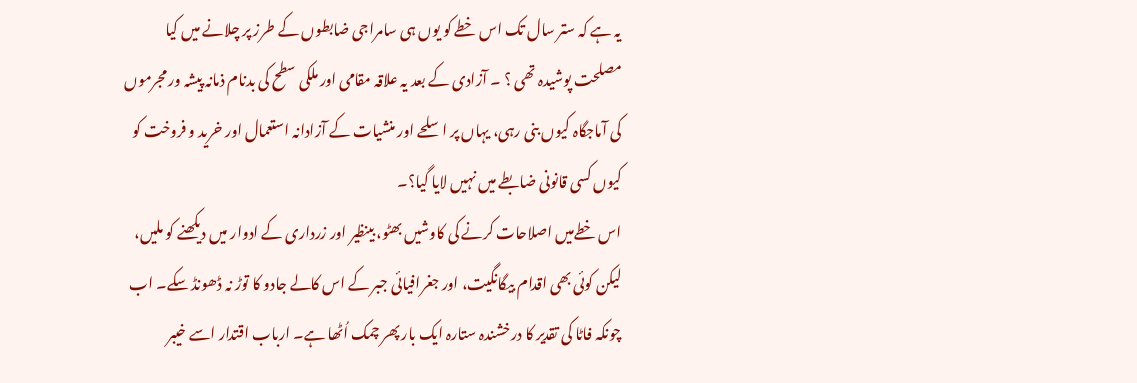یہ ہے کہ ستر سال تک اس خطے کو یوں ہی سامراجی ضابطوں کے طرز پر چلانے میں کیا مصلحت پوشیدہ تھی ؟ ۔ آزادی کے بعد یہ علاقہ مقامی اور ملکی سطح کی بدنام ذمانہ پیشہ ور مجرموں کی آماجگاہ کیوں بنی رہی، یہاں پر اسلحے اور منشیات کے آزادانہ استعمال اور خرید و فروخت کو کیوں کسی قانونی ضابطے میں نہیں لایا گیا؟۔
اس خطےمیں اصلاحات کرنے کی کاوشیں بھٹو، بینظیر اور زرداری کے ادوار میں دیکھنے کو ملیں، لیکن کوئی بھی اقدام بیگانگیت، اور جغرافیائی جبر کے اس کالے جادو کا توڑ نہ ڈھونڈ سکے۔ اب چونکہ فاٹا کی تقدیر کا درخشندہ ستارہ ایک بار پھر چمک اُٹھا ہے۔ ارباب اقتدار اسے خیبر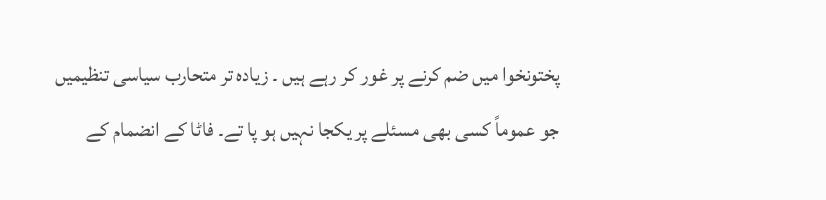پختونخوا میں ضم کرنے پر غور کر رہے ہیں ۔ زیادہ تر متحارب سیاسی تنظیمیں جو عموماً کسی بھی مسئلے پر یکجا نہیں ہو پا تے۔ فاٹا کے انضمام کے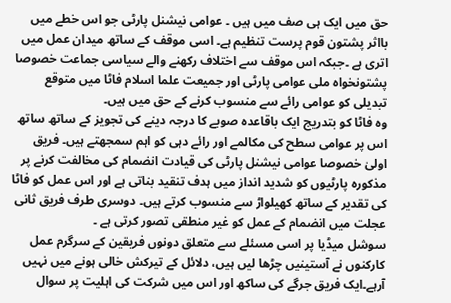حق میں ایک ہی صف میں ہیں ۔ عوامی نیشنل پارٹی جو اس خطے میں بااثر پشتون قوم پرست تنظیم ہے۔ اسی موقف کے ساتھ میدان عمل میں اتری ہے ۔جبکہ اس موقف سے اختلاف رکھنے والے سیاسی جماعت خصوصا پشتونخواہ ملی عوامی پارٹی اور جمیعت علما اسلام فاٹا میں متوقع تبدیلی کو عوامی رائے سے منسوب کرنے کے حق میں ہیں۔
وہ فاٹا کو بتدریج ایک باقاعدہ صوبے کا درجہ دینے کی تجویز کے ساتھ ساتھ اس پر عوامی سطح کی مکالمے اور رائے دہی کو اہم سمجھتے ہیں۔ فریق اولیٰ خصوصا عوامی نیشنل پارٹی کی قیادت انضمام کی مخالفت کرنے پر مذکورہ پارٹیوں کو شدید انداز میں ہدف تنقید بناتی ہے اور اس عمل کو فاٹا کی تقدیر کے ساتھ کھیلواڑ سے منسوب کرتے ہیں۔ دوسری طرف فریق ثانی عجلت میں انضمام کے عمل کو غیر منطقی تصور کرتی ہے ۔
سوشل میڈیا پر اسی مسئلے سے متعلق دونوں فریقین کے سرگرم عمل کارکنوں نے آستینیں چڑھا لیں ہیں، دلائل کے تیرکش خالی ہونے میں نہیں آرہے۔ایک فریق جرگے کی ساکھ اور اس میں شرکت کی اہلیت پر سوال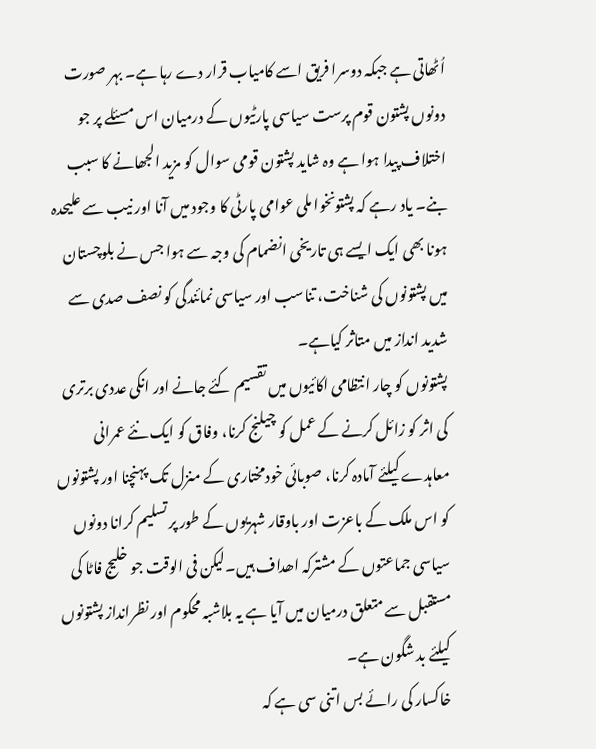اُٹھاتی ہے جبکہ دوسرا فریق اسے کامیاب قرار دے رہا ہے۔ بہر صورت دونوں پشتون قوم پرست سیاسی پارٹیوں کے درمیان اس مسئلے پر جو اختلاف پیدا ہوا ہے وہ شاید پشتون قومی سوال کو مزید الجھانے کا سبب بنے۔ یاد رہے کہ پشتونخوا ملی عوامی پارٹی کا وجود میں آنا اور نیب سے علیحدہ ہونا بھی ایک ایسے ہی تاریخی انضمام کی وجہ سے ہوا جس نے بلوچستان میں پشتونوں کی شناخت، تناسب اور سیاسی نمائندگی کو نصف صدی سے شدید انداز میں متاثر کیاہے۔
پشتونوں کو چار انتظامی اکائیوں میں تقسیم کئے جانے اور انکی عددی برتری کی اثر کو زائل کرنے کے عمل کو چیلنج کرنا، وفاق کو ایک نئے عمرانی معاہدے کیلئے آمادہ کرنا، صوبائی خودمختاری کے منزل تک پہنچنا اور پشتونوں کو اس ملک کے باعزت اور باوقار شہریوں کے طور پر تسلیم کرانا دونوں سیاسی جماعتوں کے مشترکہ اھداف ہیں۔لیکن فی الوقت جو خلیج فاٹا کی مستقبل سے متعلق درمیان میں آیا ہے یہ بلاشبہ محکوم اور نظرانداز پشتونوں کیلئے بد شگون ہے۔
خاکسار کی رائے بس اتنی سی ہے کہ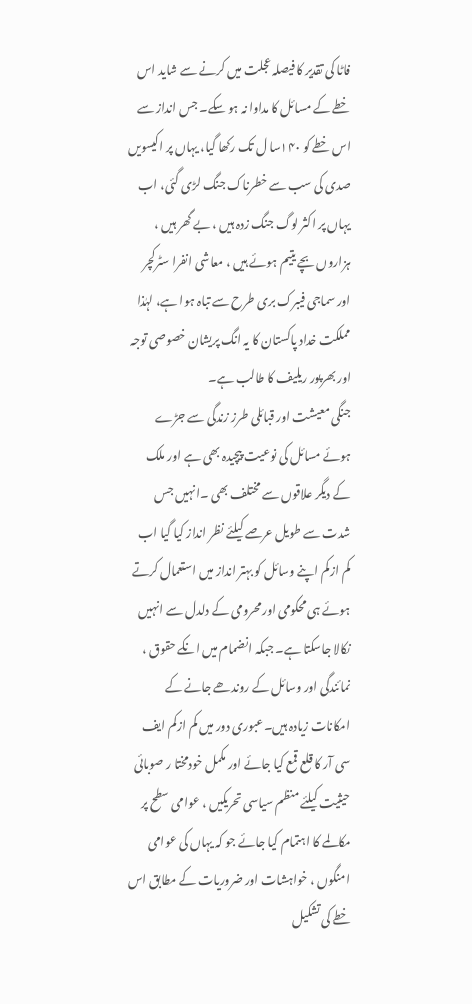فاٹا کی تقدیر کا فیصلہ عجلت میں کرنے سے شاید اس خطے کے مسائل کا مداوا نہ ہو سکے۔ جس انداز سے اس خطے کو ۱۴۰سا ل تک رکھا گیا، یہاں پر اکیسویں صدی کی سب سے خطرناک جنگ لڑی گئی، اب یہاں پر اکثر لوگ جنگ زدہ ہیں ، بے گھر ہیں ، ہزاروں بچے یتیم ہوئے ہیں ، معاشی انفرا سٹرکچر اور سماجی فیبرک بری طرح سے تباہ ہوا ہے، لہٰذا مملکت خداد پاکستان کا یہ انگ پریشان خصوصی توجہ اور بھرپور ریلیف کا طالب ہے۔
جنگی معیشت اور قبائلی طرز زندگی سے جڑے ہوئے مسائل کی نوعیت پیچیدہ بھی ہے اور ملک کے دیگر علاقوں سے مختلف بھی ۔انہیں جس شدت سے طویل عرصے کیلئے نظر انداز کیا گیا اب کم ازکم اپنے وسائل کو بہتر انداز میں استعمال کرتے ہوئے ہی محکومی اور محرومی کے دلدل سے انہیں نکالا جاسکتا ہے۔ جبکہ انضمام میں انکے حقوق ، نمائندگی اور وسائل کے روندھے جانے کے امکانات زیادہ ہیں۔عبوری دور میں کم ازکم ایف سی آر کا قلع قمع کیا جائے اور مکمل خودمختا ر صوبائی حیثیت کیلئے منظم سیاسی تحریکیں ، عوامی سطح پر مکالمے کا اہتمام کیا جائے جو کہ یہاں کی عوامی امنگوں ، خواہشات اور ضروریات کے مطابق اس خطے کی تشکیل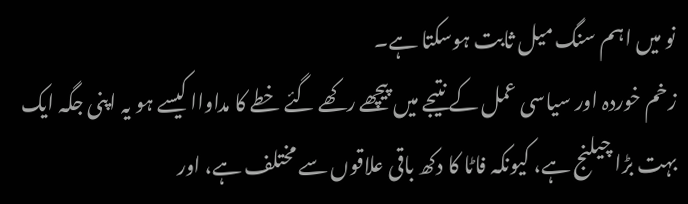نو میں اہم سنگ میل ثابت ہوسکتا ہے۔
زخم خوردہ اور سیاسی عمل کے نتیجے میں پیچھے رکھے گئے خطے کا مداواا کیسے ہو یہ اپنی جگہ ایک بہت بڑا چیلنج ہے، کیونکہ فاٹا کا دکھ باقی علاقوں سے مختلف ہے، اور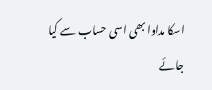اسکا مداوا بھی اسی حساب سے کیا جائے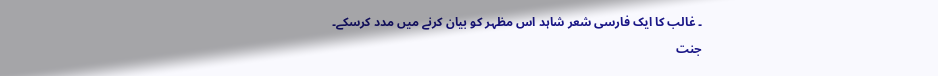۔ غالب کا ایک فارسی شعر شاہد اس مظہر کو بیان کرنے میں مدد کرسکے۔
جنت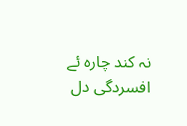نہ کند چارہ ئے افسردگی دل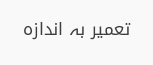تعمیر بہ اندازہ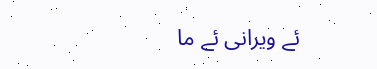ئے ویرانی ئے ما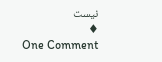نیست
♦
One Comment